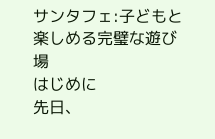サンタフェ:子どもと楽しめる完璧な遊び場
はじめに
先日、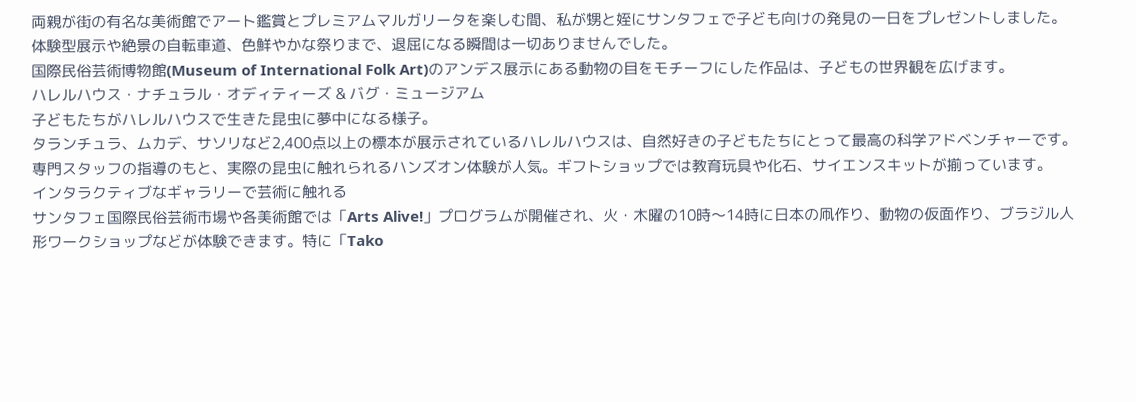両親が街の有名な美術館でアート鑑賞とプレミアムマルガリータを楽しむ間、私が甥と姪にサンタフェで子ども向けの発見の一日をプレゼントしました。体験型展示や絶景の自転車道、色鮮やかな祭りまで、退屈になる瞬間は一切ありませんでした。
国際民俗芸術博物館(Museum of International Folk Art)のアンデス展示にある動物の目をモチーフにした作品は、子どもの世界観を広げます。
ハレルハウス・ナチュラル・オディティーズ & バグ・ミュージアム
子どもたちがハレルハウスで生きた昆虫に夢中になる様子。
タランチュラ、ムカデ、サソリなど2,400点以上の標本が展示されているハレルハウスは、自然好きの子どもたちにとって最高の科学アドベンチャーです。専門スタッフの指導のもと、実際の昆虫に触れられるハンズオン体験が人気。ギフトショップでは教育玩具や化石、サイエンスキットが揃っています。
インタラクティブなギャラリーで芸術に触れる
サンタフェ国際民俗芸術市場や各美術館では「Arts Alive!」プログラムが開催され、火・木曜の10時〜14時に日本の凧作り、動物の仮面作り、ブラジル人形ワークショップなどが体験できます。特に「Tako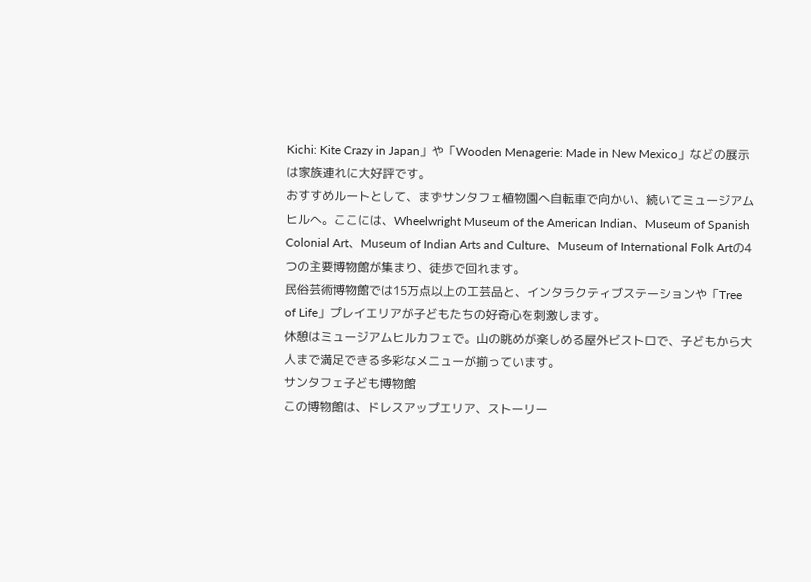Kichi: Kite Crazy in Japan」や「Wooden Menagerie: Made in New Mexico」などの展示は家族連れに大好評です。
おすすめルートとして、まずサンタフェ植物園へ自転車で向かい、続いてミュージアムヒルへ。ここには、Wheelwright Museum of the American Indian、Museum of Spanish Colonial Art、Museum of Indian Arts and Culture、Museum of International Folk Artの4つの主要博物館が集まり、徒歩で回れます。
民俗芸術博物館では15万点以上の工芸品と、インタラクティブステーションや「Tree of Life」プレイエリアが子どもたちの好奇心を刺激します。
休憩はミュージアムヒルカフェで。山の眺めが楽しめる屋外ビストロで、子どもから大人まで満足できる多彩なメニューが揃っています。
サンタフェ子ども博物館
この博物館は、ドレスアップエリア、ストーリー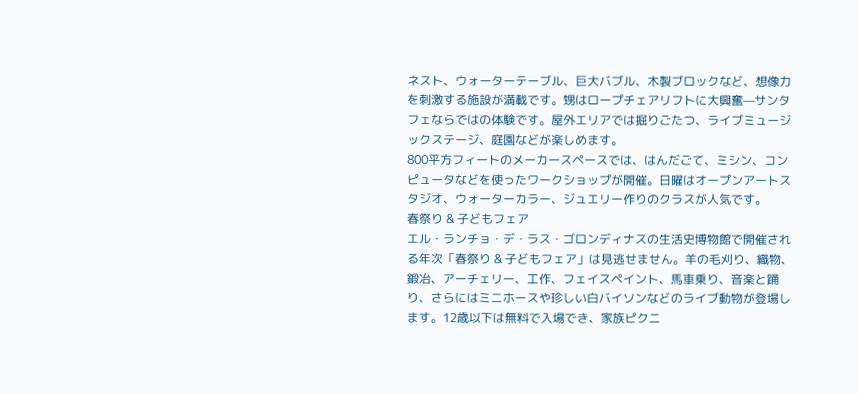ネスト、ウォーターテーブル、巨大バブル、木製ブロックなど、想像力を刺激する施設が満載です。甥はロープチェアリフトに大興奮—サンタフェならではの体験です。屋外エリアでは掘りごたつ、ライブミュージックステージ、庭園などが楽しめます。
800平方フィートのメーカースペースでは、はんだごて、ミシン、コンピュータなどを使ったワークショップが開催。日曜はオープンアートスタジオ、ウォーターカラー、ジュエリー作りのクラスが人気です。
春祭り & 子どもフェア
エル・ランチョ・デ・ラス・ゴロンディナスの生活史博物館で開催される年次「春祭り & 子どもフェア」は見逃せません。羊の毛刈り、織物、鍛冶、アーチェリー、工作、フェイスペイント、馬車乗り、音楽と踊り、さらにはミニホースや珍しい白バイソンなどのライブ動物が登場します。12歳以下は無料で入場でき、家族ピクニ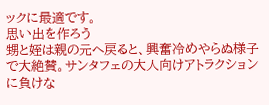ックに最適です。
思い出を作ろう
甥と姪は親の元へ戻ると、興奮冷めやらぬ様子で大絶賛。サンタフェの大人向けアトラクションに負けな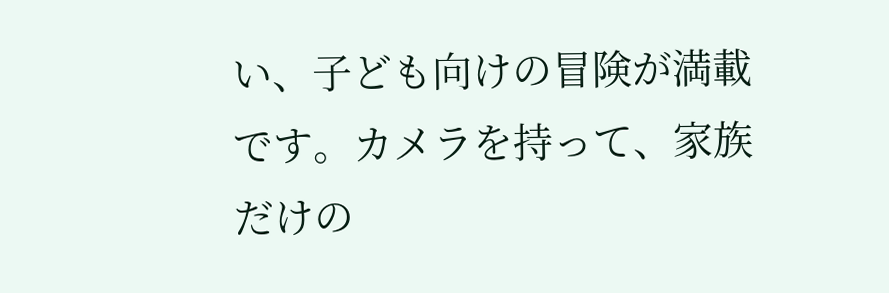い、子ども向けの冒険が満載です。カメラを持って、家族だけの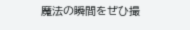魔法の瞬間をぜひ撮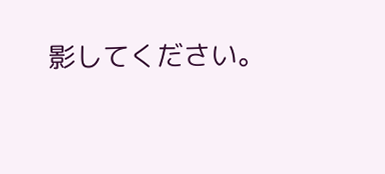影してください。